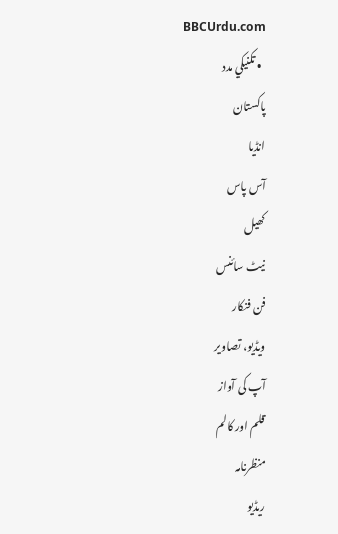BBCUrdu.com
  • تکنيکي مدد
پاکستان
انڈیا
آس پاس
کھیل
نیٹ سائنس
فن فنکار
ویڈیو، تصاویر
آپ کی آواز
قلم اور کالم
منظرنامہ
ریڈیو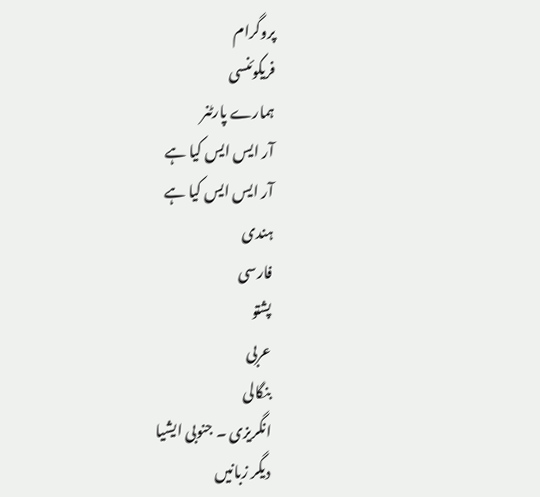پروگرام
فریکوئنسی
ہمارے پارٹنر
آر ایس ایس کیا ہے
آر ایس ایس کیا ہے
ہندی
فارسی
پشتو
عربی
بنگالی
انگریزی ۔ جنوبی ایشیا
دیگر زبانیں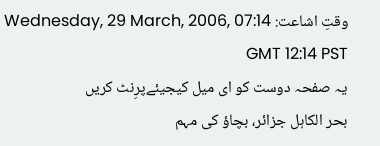وقتِ اشاعت: Wednesday, 29 March, 2006, 07:14 GMT 12:14 PST
یہ صفحہ دوست کو ای میل کیجیئےپرِنٹ کریں
بحر الکاہل جزائر، بچاؤ کی مہم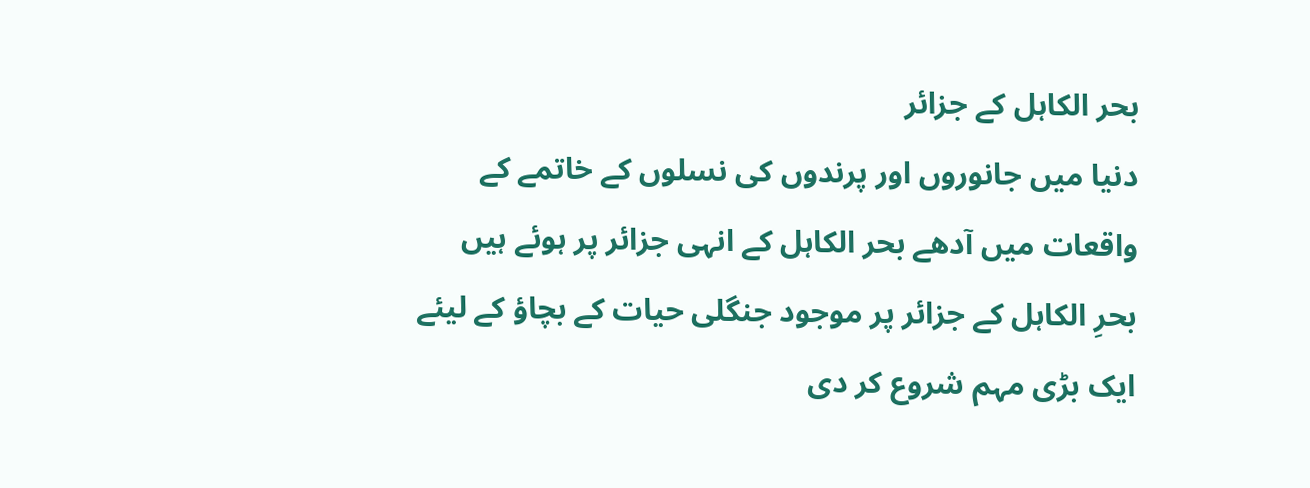بحر الکاہل کے جزائر
دنیا میں جانوروں اور پرندوں کی نسلوں کے خاتمے کے واقعات میں آدھے بحر الکاہل کے انہی جزائر پر ہوئے ہیں
بحرِ الکاہل کے جزائر پر موجود جنگلی حیات کے بچاؤ کے لیئے ایک بڑی مہم شروع کر دی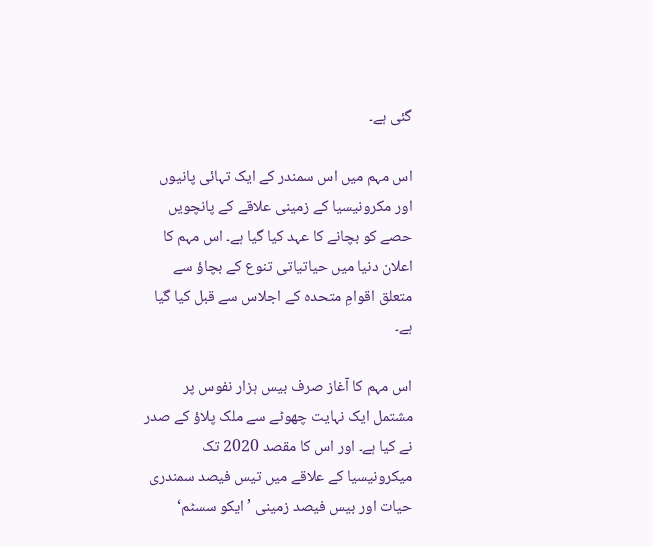گئی ہے۔

اس مہم میں اس سمندر کے ایک تہائی پانیوں اور مکرونیسیا کے زمینی علاقے کے پانچویں حصے کو بچانے کا عہد کیا گیا ہے۔ اس مہم کا اعلان دنیا میں حیاتیاتی تنوع کے بچاؤ سے متعلق اقوامِ متحدہ کے اجلاس سے قبل کیا گیا ہے۔

اس مہم کا آغاز صرف بیس ہزار نفوس پر مشتمل ایک نہایت چھوٹے سے ملک پلاؤ کے صدر نے کیا ہے۔ اور اس کا مقصد 2020 تک میکرونیسیا کے علاقے میں تیس فیصد سمندری حیات اور بیس فیصد زمینی ’ایکو سسٹم‘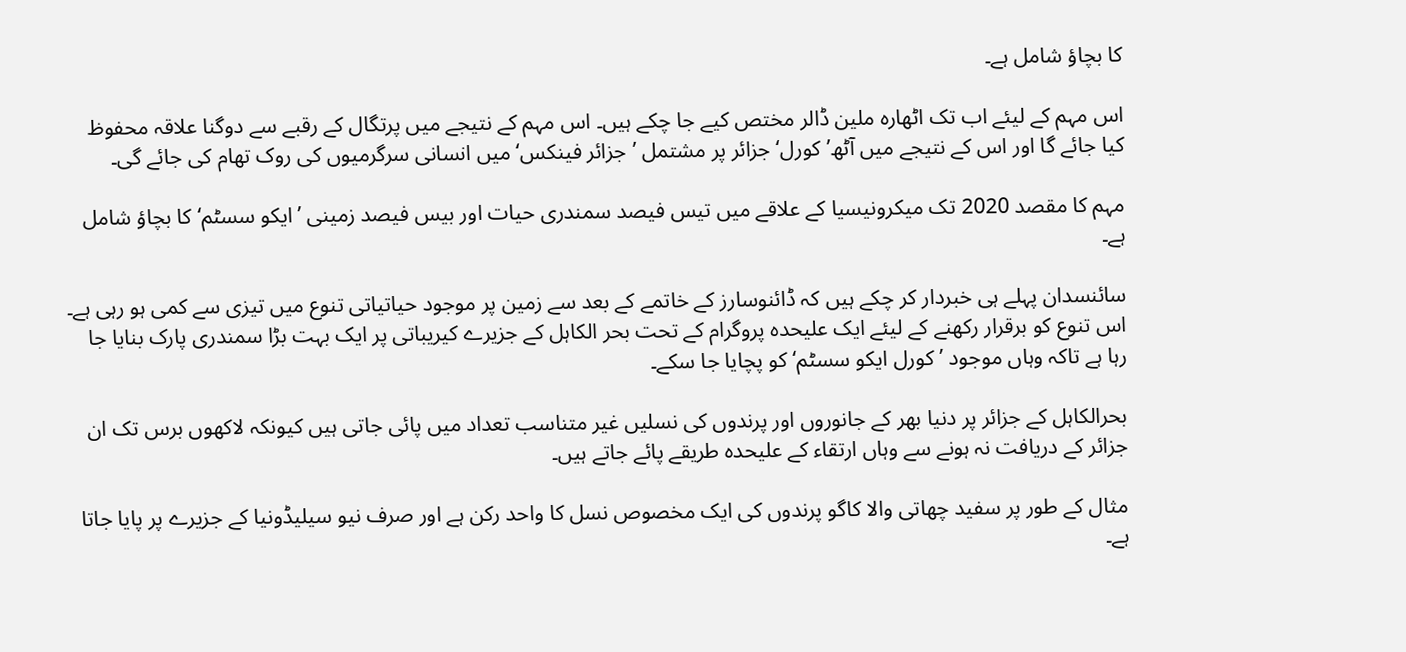کا بچاؤ شامل ہے۔

اس مہم کے لیئے اب تک اٹھارہ ملین ڈالر مختص کیے جا چکے ہیں۔ اس مہم کے نتیجے میں پرتگال کے رقبے سے دوگنا علاقہ محفوظ کیا جائے گا اور اس کے نتیجے میں آٹھ’ کورل‘ جزائر پر مشتمل ’جزائر فینکس‘ میں انسانی سرگرمیوں کی روک تھام کی جائے گی۔

مہم کا مقصد 2020 تک میکرونیسیا کے علاقے میں تیس فیصد سمندری حیات اور بیس فیصد زمینی ’ایکو سسٹم‘ کا بچاؤ شامل ہے۔

سائنسدان پہلے ہی خبردار کر چکے ہیں کہ ڈائنوسارز کے خاتمے کے بعد سے زمین پر موجود حیاتیاتی تنوع میں تیزی سے کمی ہو رہی ہے۔ اس تنوع کو برقرار رکھنے کے لیئے ایک علیحدہ پروگرام کے تحت بحر الکاہل کے جزیرے کیریباتی پر ایک بہت بڑا سمندری پارک بنایا جا رہا ہے تاکہ وہاں موجود ’ کورل ایکو سسٹم‘ کو پچایا جا سکے۔

بحرالکاہل کے جزائر پر دنیا بھر کے جانوروں اور پرندوں کی نسلیں غیر متناسب تعداد میں پائی جاتی ہیں کیونکہ لاکھوں برس تک ان جزائر کے دریافت نہ ہونے سے وہاں ارتقاء کے علیحدہ طریقے پائے جاتے ہیں۔

مثال کے طور پر سفید چھاتی والا کاگو پرندوں کی ایک مخصوص نسل کا واحد رکن ہے اور صرف نیو سیلیڈونیا کے جزیرے پر پایا جاتا ہے۔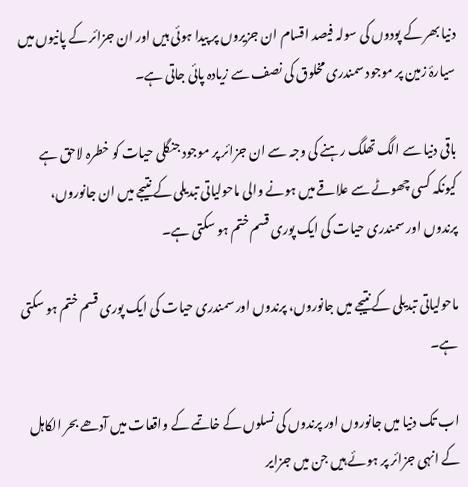دنیا بھر کے پودوں کی سولہ فیصد اقسام ان جزیروں پر پیدا ہوئی ہیں اور ان جزائر کے پانیوں میں سیارۂ زمین پر موجود سمندری مخلوق کی نصف سے زیادہ پائی جاتی ہے۔

باقی دنیا سے الگ تھلگ رہنے کی وجہ سے ان جزائر پر موجود جنگلی حیات کو خطرہ لاحق ہے کیونکہ کسی چھوٹے سے علاقے میں ہونے والی ماحولیاتی تبدیلی کے نتیجے میں ان جانوروں، پرندوں اور سمندری حیات کی ایک پوری قسم ختم ہو سکتی ہے۔

ماحولیاتی تبدیلی کے نتیجے میں جانوروں، پرندوں اور سمندری حیات کی ایک پوری قسم ختم ہو سکتی ہے۔

اب تک دنیا میں جانوروں اور پرندوں کی نسلوں کے خاتمے کے واقعات میں آدھے بحر الکاہل کے انہی جزائر پر ہوئے ہیں جن میں جزایر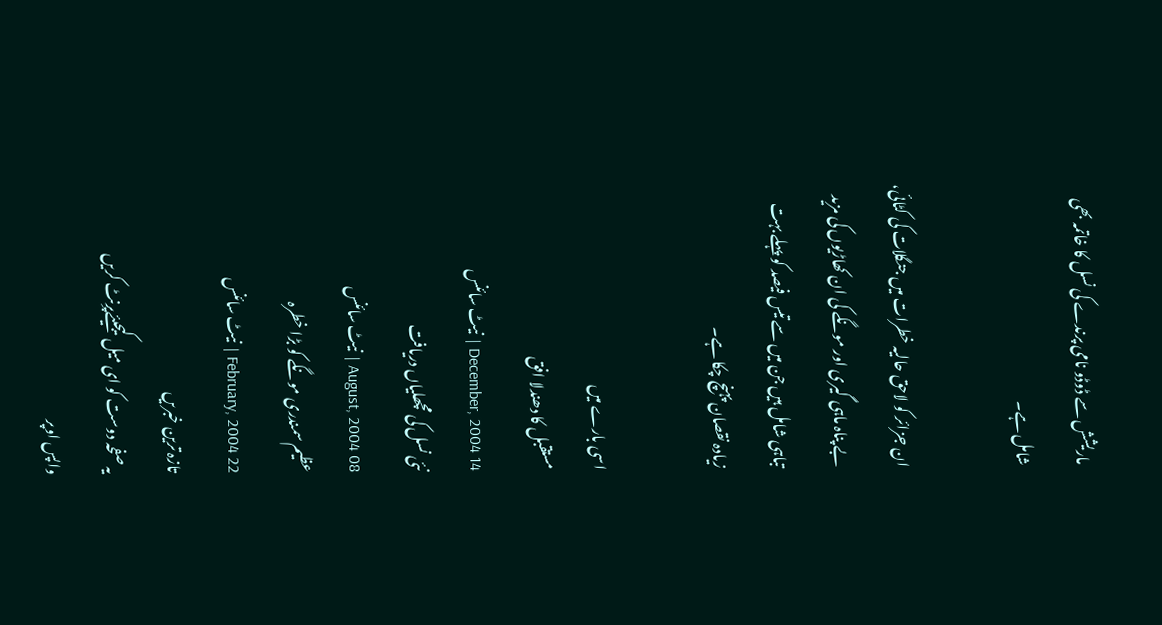ماریشش سے ڈوڈو نامی پرندے کی نسل کا خاتمہ بھی شامل ہے۔

ان جزائر کو لاحق حالیہ خطرات میں جنگلات کی کٹائی، بے پناہ ماہی گیری اور مونگے کی ان کھاڑیوں کی مزید تباہی شامل ہیں جن میں سے تیس فیصد کو پہلے بہت زیادہ نقصان پہنچ چکا ہے۔

اسی بارے میں
مستقبل کا دھندلا افق
14 December, 2004 | نیٹ سائنس
نئی نسل کی مچھلیاں دریافت
08 August, 2004 | نیٹ سائنس
عظیم سمندری مونگے کو بڑا خطرہ
22 February, 2004 | نیٹ سائنس
تازہ ترین خبریں
یہ صفحہ دوست کو ای میل کیجیئےپرِنٹ کریں
واپس اوپر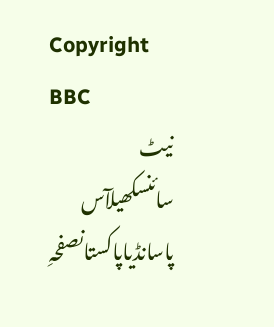Copyright BBC
نیٹ سائنسکھیلآس پاسانڈیاپاکستانصفحہِ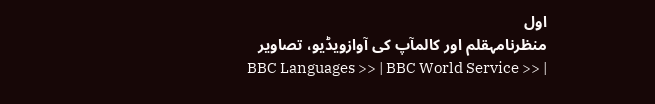اول
منظرنامہقلم اور کالمآپ کی آوازویڈیو، تصاویر
BBC Languages >> | BBC World Service >> |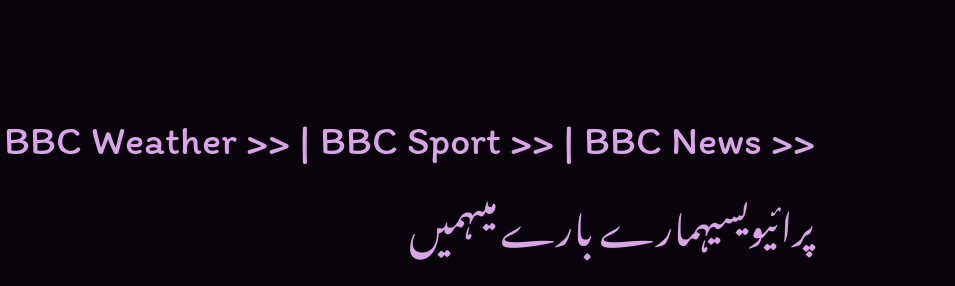BBC Weather >> | BBC Sport >> | BBC News >>
پرائیویسیہمارے بارے میںہمیں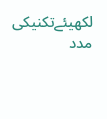لکھیئےتکنیکی مدد